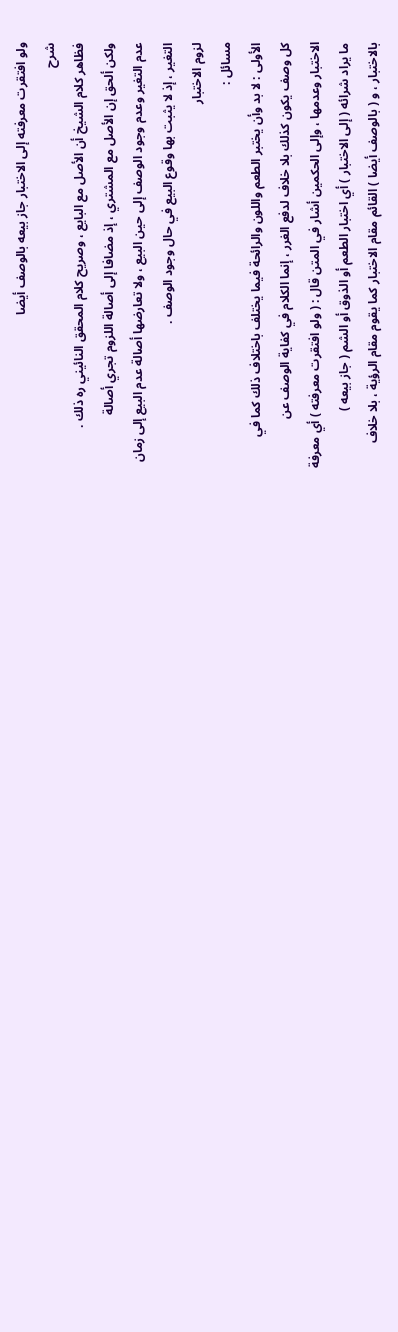ولو افتقرت معرفته إلى الاختبار جاز بيعه بالوصف أيضا
شرح
فظاهر كلام الشيخ أن الأصل مع البايع ، وصريح كلام المحقق النائيني ره ذلك .
ولكن ألحق إن الأصل مع المشتري ، إذ مضافا إلى أصالة اللزوم تجري أصالة
عدم التغير وعدم وجود الوصف إلى حين البيع ، ولا تعارضها أصالة عدم البيع إلى زمان
التغير ، إذ لا يثبت بها وقوع البيع في حال وجود الوصف .
لزوم الاختبار
مسائل :
الأولى : لا بد وأن يختبر الطعم واللون والرائحة فيما يختلف باختلاف ذلك كما في
كل وصف يكون كذلك بلا خلاف لدفع الغرر ، إنما الكلام في كفاية الوصف عن
الاختبار وعدمها ، وإلى الحكمين أشار في المتن قال : ( ولو افتقرت معرفته ) أي معرفة
ما يراد شرائه ( إلى الاختبار ) أي اختبار الطعم أو الذوق أو الشم ( جاز بيعه )
بالاختبار ، و ( بالوصف أيضا ) القائم مقام الاختبار كما يقوم مقام الرؤية ، بلا خلاف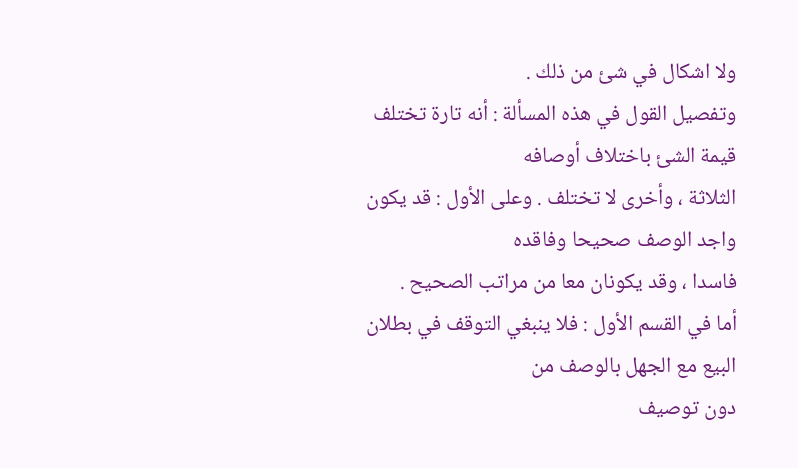ولا اشكال في شئ من ذلك .
وتفصيل القول في هذه المسألة : أنه تارة تختلف قيمة الشئ باختلاف أوصافه
الثلاثة ، وأخرى لا تختلف . وعلى الأول : قد يكون واجد الوصف صحيحا وفاقده
فاسدا ، وقد يكونان معا من مراتب الصحيح .
أما في القسم الأول : فلا ينبغي التوقف في بطلان البيع مع الجهل بالوصف من
دون توصيف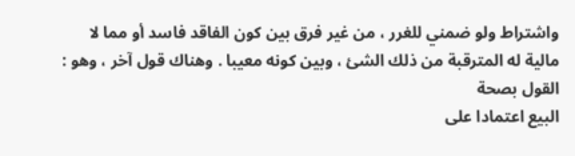واشتراط ولو ضمني للغرر ، من غير فرق بين كون الفاقد فاسد أو مما لا
مالية له المترقبة من ذلك الشئ ، وبين كونه معيبا . وهناك قول آخر ، وهو : القول بصحة
البيع اعتمادا على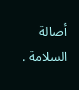أصالة السلامة .